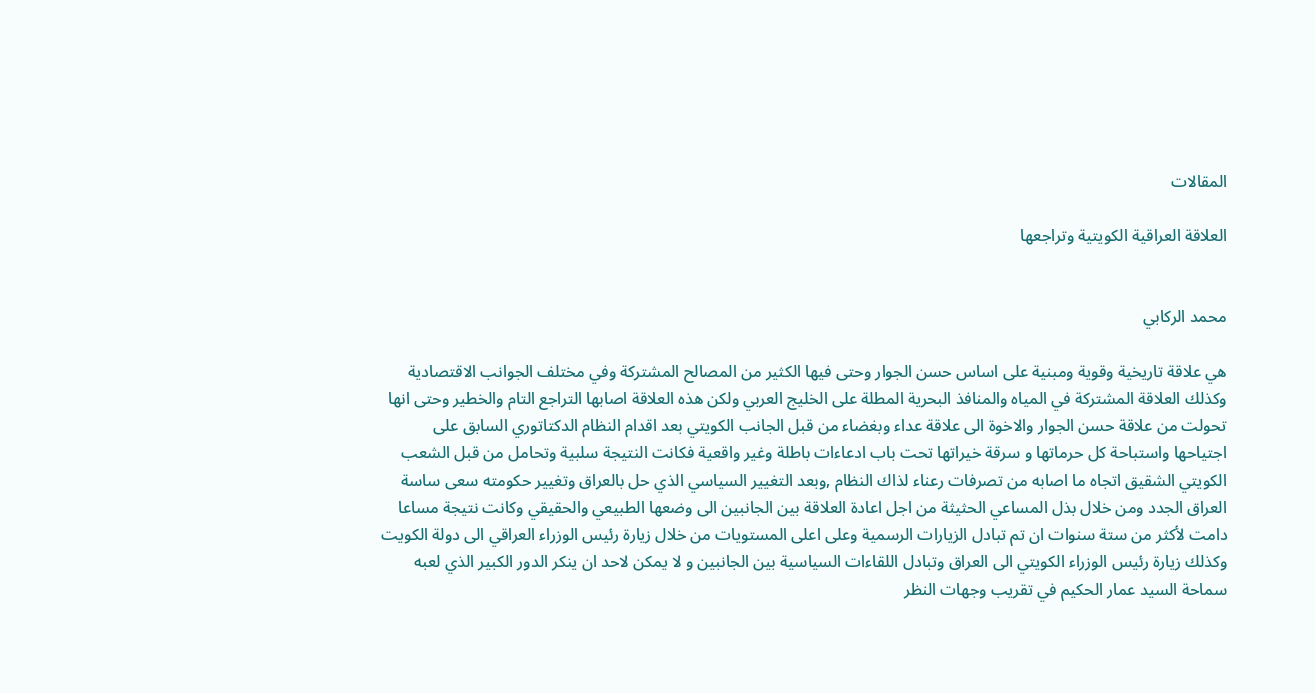المقالات

العلاقة العراقية الكويتية وتراجعها


محمد الركابي

هي علاقة تاريخية وقوية ومبنية على اساس حسن الجوار وحتى فيها الكثير من المصالح المشتركة وفي مختلف الجوانب الاقتصادية وكذلك العلاقة المشتركة في المياه والمنافذ البحرية المطلة على الخليج العربي ولكن هذه العلاقة اصابها التراجع التام والخطير وحتى انها تحولت من علاقة حسن الجوار والاخوة الى علاقة عداء وبغضاء من قبل الجانب الكويتي بعد اقدام النظام الدكتاتوري السابق على اجتياحها واستباحة كل حرماتها و سرقة خيراتها تحت باب ادعاءات باطلة وغير واقعية فكانت النتيجة سلبية وتحامل من قبل الشعب الكويتي الشقيق اتجاه ما اصابه من تصرفات رعناء لذاك النظام ,وبعد التغيير السياسي الذي حل بالعراق وتغيير حكومته سعى ساسة العراق الجدد ومن خلال بذل المساعي الحثيثة من اجل اعادة العلاقة بين الجانبين الى وضعها الطبيعي والحقيقي وكانت نتيجة مساعا دامت لأكثر من ستة سنوات ان تم تبادل الزيارات الرسمية وعلى اعلى المستويات من خلال زيارة رئيس الوزراء العراقي الى دولة الكويت وكذلك زيارة رئيس الوزراء الكويتي الى العراق وتبادل اللقاءات السياسية بين الجانبين و لا يمكن لاحد ان ينكر الدور الكبير الذي لعبه سماحة السيد عمار الحكيم في تقريب وجهات النظر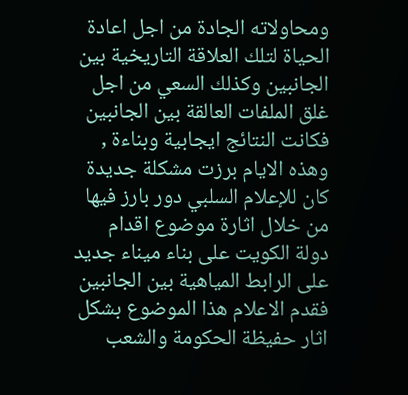ومحاولاته الجادة من اجل اعادة الحياة لتلك العلاقة التاريخية بين الجانبين وكذلك السعي من اجل غلق الملفات العالقة بين الجانبين فكانت النتائج ايجابية وبناءة , وهذه الايام برزت مشكلة جديدة كان للإعلام السلبي دور بارز فيها من خلال اثارة موضوع اقدام دولة الكويت على بناء ميناء جديد على الرابط المياهية بين الجانبين فقدم الاعلام هذا الموضوع بشكل اثار حفيظة الحكومة والشعب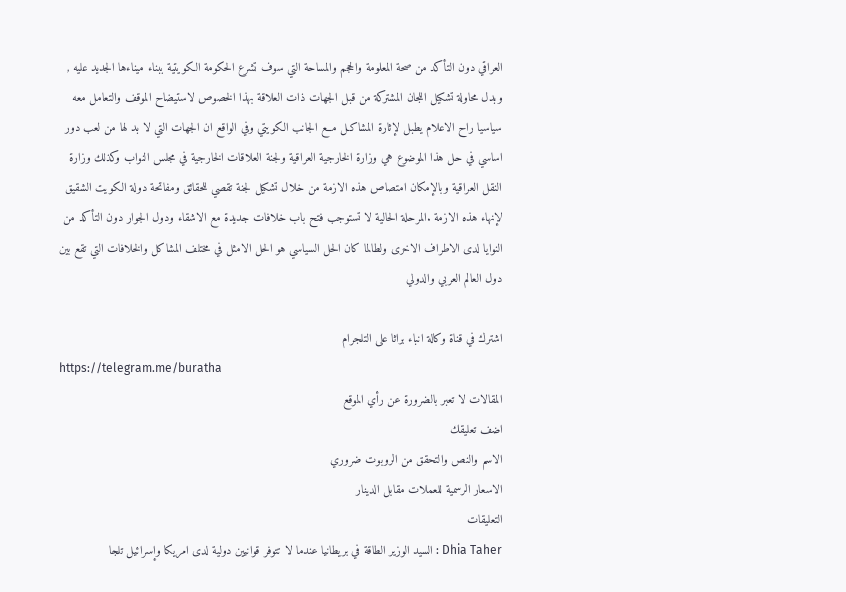العراقي دون التأكد من صحة المعلومة والحجم والمساحة التي سوف تشرع الحكومة الكويتية ببناء ميناءها الجديد عليه , وبدل محاولة تشكيل اللجان المشتركة من قبل الجهات ذات العلاقة بهذا الخصوص لاستيضاح الموقف والتعامل معه سياسيا راح الاعلام يطبل لإثارة المشاكـل مــع الجانب الكويتي وفي الواقع ان الجهات التي لا بد لها من لعب دور اساسي في حل هذا الموضوع هي وزارة الخارجية العراقية ولجنة العلاقات الخارجية في مجلس النواب وكذلك وزارة النقل العراقية وبالإمكان امتصاص هذه الازمة من خلال تشكيل لجنة تقصي للحقائق ومفاتحة دولة الكويت الشقيق لإنهاء هذه الازمة .المرحلة الحالية لا تستوجب فتح باب خلافات جديدة مع الاشقاء ودول الجوار دون التأكد من النوايا لدى الاطراف الاخرى ولطالما كان الحل السياسي هو الحل الامثل في مختلف المشاكل والخلافات التي تقع بين دول العالم العربي والدولي

اشترك في قناة وكالة انباء براثا على التلجرام
https://telegram.me/buratha
المقالات لا تعبر بالضرورة عن رأي الموقع
اضف تعليقك
الاسم والنص والتحقق من الروبوت ضروري
الاسعار الرسمية للعملات مقابل الدينار
التعليقات
Dhia Taher : السيد الوزير الطاقة في بريطانيا عندما لا تتوفر قوانيين دولية لدى امريكا وإسرائيل تلجا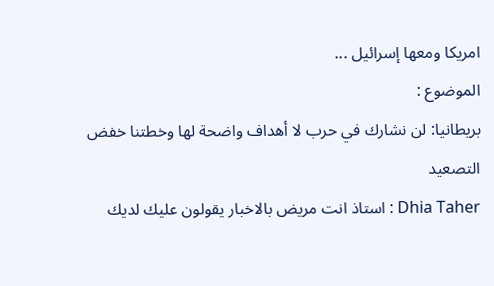امريكا ومعھا إسرائيل ...
الموضوع :
بريطانيا: لن نشارك في حرب لا أهداف واضحة لها وخطتنا خفض التصعيد
Dhia Taher : استاذ انت مريض بالاخبار يقولون عليك لديك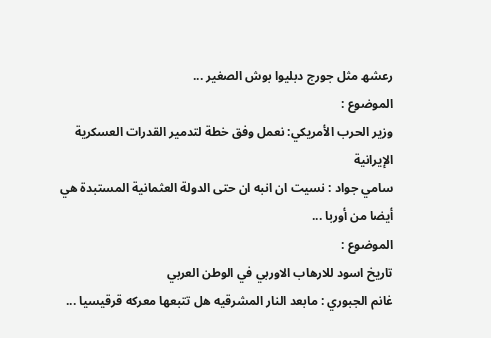رعشھ مثل جورج دبليوا بوش الصغير ...
الموضوع :
وزير الحرب الأمريكي: نعمل وفق خطة لتدمير القدرات العسكرية الإيرانية
سامي جواد : نسيت ان انبه ان حتى الدولة العثمانية المستبدة هي أيضا من أوربا ...
الموضوع :
تاريخ اسود للارهاب الاوربي في الوطن العربي
غانم الجبوري : مابعد النار المشرقيه هل تتبعها معركه قرقيسيا ...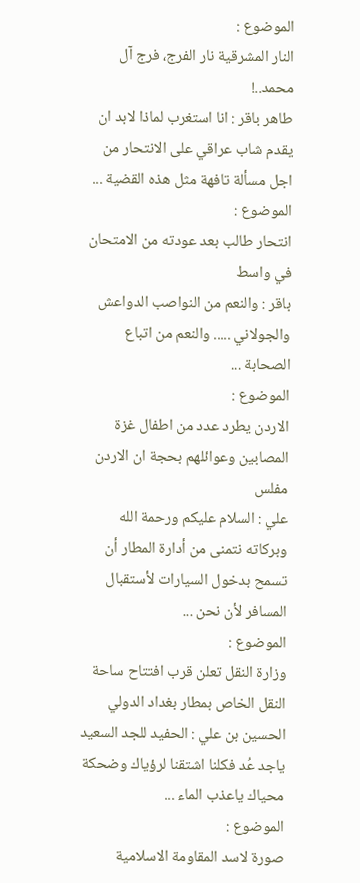الموضوع :
النار المشرقية نار الفرج، فرج آل محمد..!
طاهر باقر : انا استغرب لماذا لابد ان يقدم شاب عراقي على الانتحار من اجل مسألة تافهة مثل هذه القضية ...
الموضوع :
انتحار طالب بعد عودته من الامتحان في واسط
باقر : والنعم من النواصب الدواعش والجولاني ..... والنعم من اتباع الصحابة ...
الموضوع :
الاردن يطرد عدد من اطفال غزة المصابين وعوائلهم بحجة ان الاردن مفلس
علي : السلام عليكم ورحمة الله وبركاته نتمنى من أدارة المطار أن تسمح بدخول السيارات لأستقبال المسافر لأن نحن ...
الموضوع :
وزارة النقل تعلن قرب افتتاح ساحة النقل الخاص بمطار بغداد الدولي
الحسين بن علي : الحفيد للجد السعيد ياجد عُد فكلنا اشتقنا لرؤياك وضحكة محياك ياعذب الماء ...
الموضوع :
صورة لاسد المقاومة الاسلامية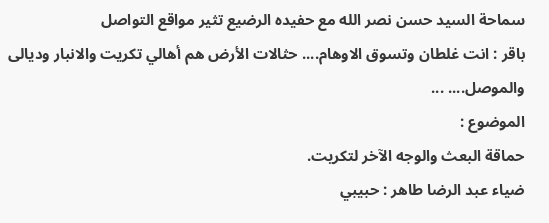سماحة السيد حسن نصر الله مع حفيده الرضيع تثير مواقع التواصل
باقر : انت غلطان وتسوق الاوهام.... حثالات الأرض هم أهالي تكريت والانبار وديالى والموصل.... ...
الموضوع :
حماقة البعث والوجه الآخر لتكريت.
ضياء عبد الرضا طاهر : حبيبي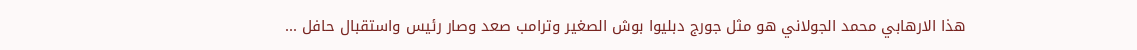ھذا الارھابي محمد الجولاني ھو مثل جورج دبليوا بوش الصغير وترامب صعد وصار رئيس واستقبال حافل ...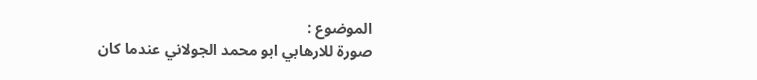الموضوع :
صورة للارهابي ابو محمد الجولاني عندما كان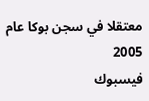معتقلا في سجن بوكا عام 2005
فيسبوك